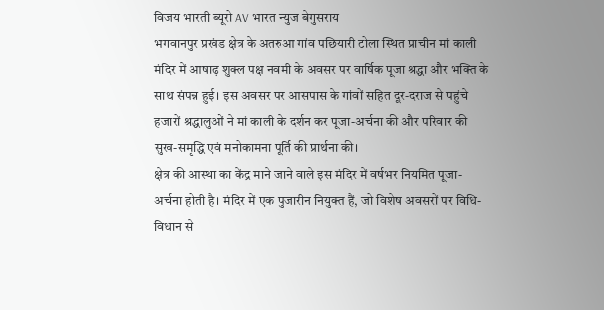विजय भारती ब्यूरो AV भारत न्युज बेगुसराय
भगवानपुर प्रखंड क्षेत्र के अतरुआ गांव पछियारी टोला स्थित प्राचीन मां काली मंदिर में आषाढ़ शुक्ल पक्ष नवमी के अवसर पर वार्षिक पूजा श्रद्धा और भक्ति के साथ संपन्न हुई। इस अवसर पर आसपास के गांवों सहित दूर-दराज से पहुंचे हजारों श्रद्धालुओं ने मां काली के दर्शन कर पूजा-अर्चना की और परिवार की सुख-समृद्धि एवं मनोकामना पूर्ति की प्रार्थना की।
क्षेत्र की आस्था का केंद्र माने जाने वाले इस मंदिर में वर्षभर नियमित पूजा-अर्चना होती है। मंदिर में एक पुजारीन नियुक्त हैं, जो विशेष अवसरों पर विधि-विधान से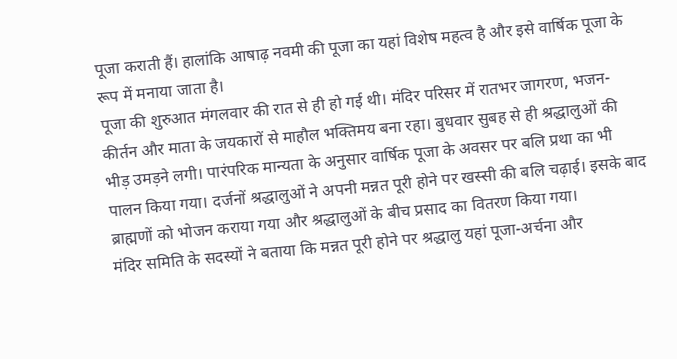पूजा कराती हैं। हालांकि आषाढ़ नवमी की पूजा का यहां विशेष महत्व है और इसे वार्षिक पूजा के रूप में मनाया जाता है।
पूजा की शुरुआत मंगलवार की रात से ही हो गई थी। मंदिर परिसर में रातभर जागरण, भजन-कीर्तन और माता के जयकारों से माहौल भक्तिमय बना रहा। बुधवार सुबह से ही श्रद्धालुओं की भीड़ उमड़ने लगी। पारंपरिक मान्यता के अनुसार वार्षिक पूजा के अवसर पर बलि प्रथा का भी पालन किया गया। दर्जनों श्रद्धालुओं ने अपनी मन्नत पूरी होने पर खस्सी की बलि चढ़ाई। इसके बाद ब्राह्मणों को भोजन कराया गया और श्रद्धालुओं के बीच प्रसाद का वितरण किया गया।
मंदिर समिति के सदस्यों ने बताया कि मन्नत पूरी होने पर श्रद्धालु यहां पूजा-अर्चना और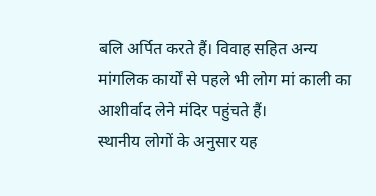बलि अर्पित करते हैं। विवाह सहित अन्य मांगलिक कार्यों से पहले भी लोग मां काली का आशीर्वाद लेने मंदिर पहुंचते हैं।
स्थानीय लोगों के अनुसार यह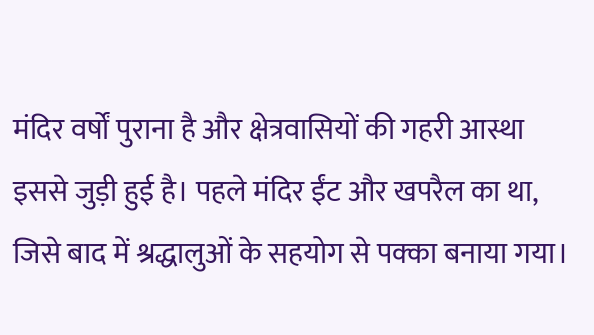मंदिर वर्षों पुराना है और क्षेत्रवासियों की गहरी आस्था इससे जुड़ी हुई है। पहले मंदिर ईंट और खपरैल का था, जिसे बाद में श्रद्धालुओं के सहयोग से पक्का बनाया गया।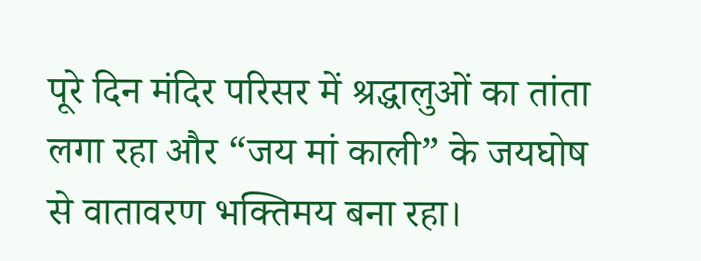पूरे दिन मंदिर परिसर में श्रद्धालुओं का तांता लगा रहा और “जय मां काली” के जयघोष से वातावरण भक्तिमय बना रहा।